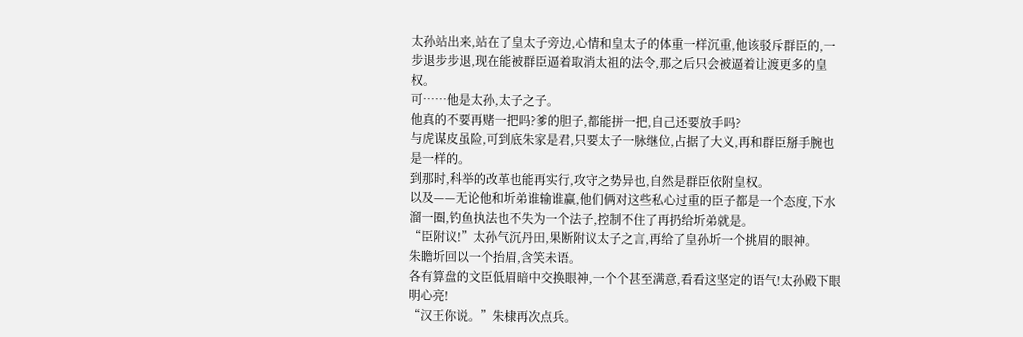太孙站出来,站在了皇太子旁边,心情和皇太子的体重一样沉重,他该驳斥群臣的,一步退步步退,现在能被群臣逼着取消太祖的法令,那之后只会被逼着让渡更多的皇权。
可……他是太孙,太子之子。
他真的不要再赌一把吗?爹的胆子,都能拼一把,自己还要放手吗?
与虎谋皮虽险,可到底朱家是君,只要太子一脉继位,占据了大义,再和群臣掰手腕也是一样的。
到那时,科举的改革也能再实行,攻守之势异也,自然是群臣依附皇权。
以及——无论他和圻弟谁输谁赢,他们俩对这些私心过重的臣子都是一个态度,下水溜一圈,钓鱼执法也不失为一个法子,控制不住了再扔给圻弟就是。
“臣附议!”太孙气沉丹田,果断附议太子之言,再给了皇孙圻一个挑眉的眼神。
朱瞻圻回以一个抬眉,含笑未语。
各有算盘的文臣低眉暗中交换眼神,一个个甚至满意,看看这坚定的语气!太孙殿下眼明心亮!
“汉王你说。”朱棣再次点兵。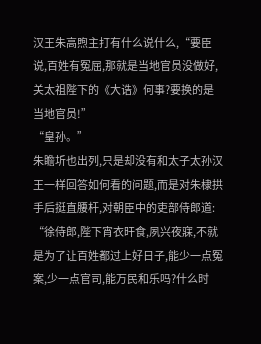汉王朱高煦主打有什么说什么,“要臣说,百姓有冤屈,那就是当地官员没做好,关太祖陛下的《大诰》何事?要换的是当地官员!”
“皇孙。”
朱瞻圻也出列,只是却没有和太子太孙汉王一样回答如何看的问题,而是对朱棣拱手后挺直腰杆,对朝臣中的吏部侍郎道:
“徐侍郎,陛下宵衣旰食,夙兴夜寐,不就是为了让百姓都过上好日子,能少一点冤案,少一点官司,能万民和乐吗?什么时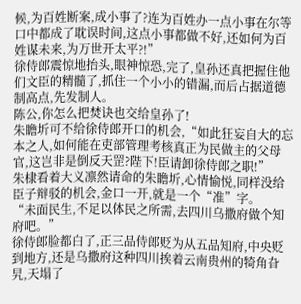候,为百姓断案,成小事了?连为百姓办一点小事在尔等口中都成了耽误时间,这点小事都做不好,还如何为百姓谋未来,为万世开太平?!”
徐侍郎震惊地抬头,眼神惊恐,完了,皇孙还真把握住他们文臣的精髓了,抓住一个小小的错漏,而后占据道德制高点,先发制人。
陈公,你怎么把焚诀也交给皇孙了!
朱瞻圻可不给徐侍郎开口的机会,“如此狂妄自大的忘本之人,如何能在吏部管理考核真正为民做主的父母官,这岂非是倒反天罡?陛下!臣请卸徐侍郎之职!”
朱棣看着大义凛然请命的朱瞻圻,心情愉悦,同样没给臣子辩驳的机会,金口一开,就是一个“准”字。
“未面民生,不足以体民之所需,去四川乌撒府做个知府吧。”
徐侍郎脸都白了,正三品侍郎贬为从五品知府,中央贬到地方,还是乌撒府这种四川挨着云南贵州的犄角旮旯,天塌了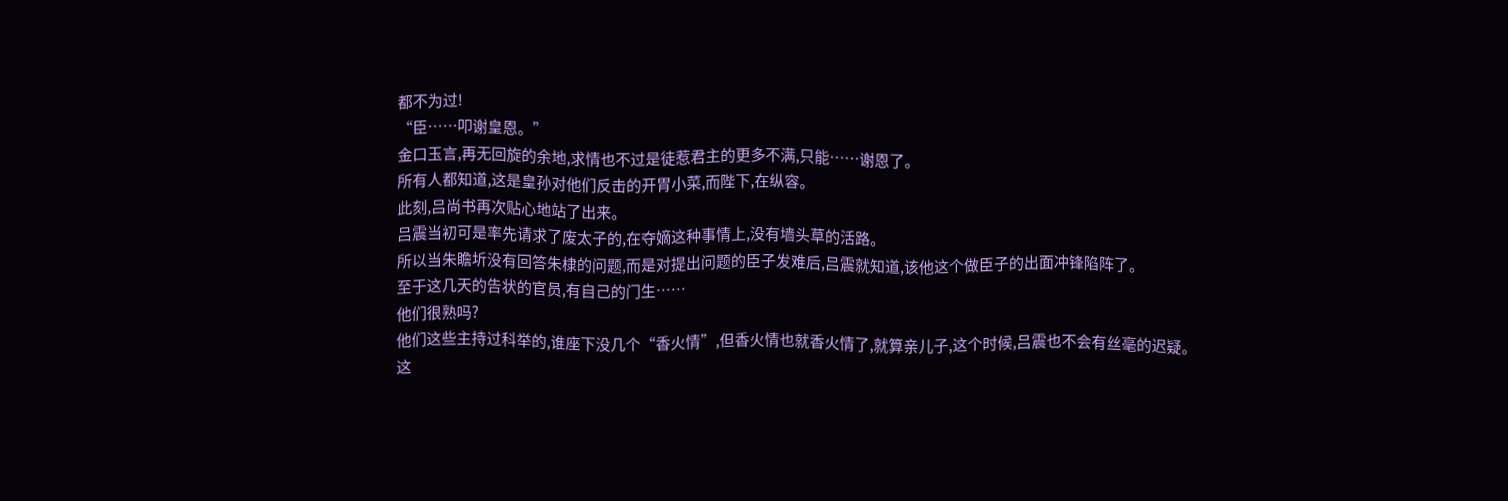都不为过!
“臣……叩谢皇恩。”
金口玉言,再无回旋的余地,求情也不过是徒惹君主的更多不满,只能……谢恩了。
所有人都知道,这是皇孙对他们反击的开胃小菜,而陛下,在纵容。
此刻,吕尚书再次贴心地站了出来。
吕震当初可是率先请求了废太子的,在夺嫡这种事情上,没有墙头草的活路。
所以当朱瞻圻没有回答朱棣的问题,而是对提出问题的臣子发难后,吕震就知道,该他这个做臣子的出面冲锋陷阵了。
至于这几天的告状的官员,有自己的门生……
他们很熟吗?
他们这些主持过科举的,谁座下没几个“香火情”,但香火情也就香火情了,就算亲儿子,这个时候,吕震也不会有丝毫的迟疑。
这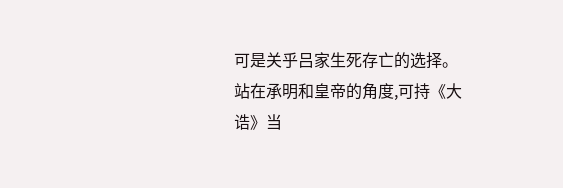可是关乎吕家生死存亡的选择。
站在承明和皇帝的角度,可持《大诰》当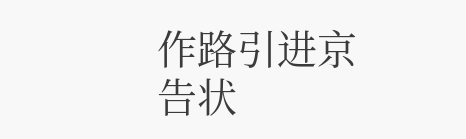作路引进京告状